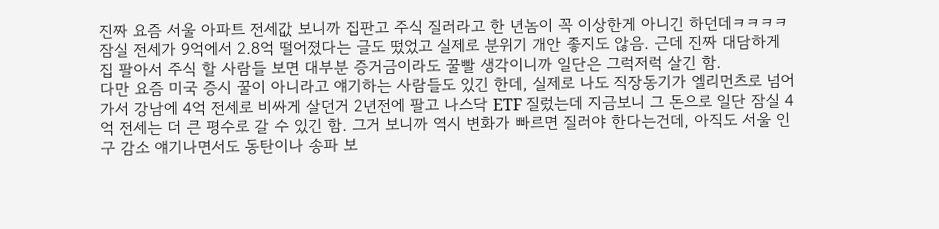진짜 요즘 서울 아파트 전세값 보니까 집판고 주식 질러라고 한 년놈이 꼭 이상한게 아니긴 하던데ㅋㅋㅋㅋ 잠실 전세가 9억에서 2.8억 떨어졌다는 글도 떴었고 실제로 분위기 개안 좋지도 않음. 근데 진짜 대담하게 집 팔아서 주식 할 사람들 보면 대부분 증거금이라도 꿀빨 생각이니까 일단은 그럭저럭 살긴 함.
다만 요즘 미국 증시 꿀이 아니라고 얘기하는 사람들도 있긴 한데, 실제로 나도 직장동기가 엘리먼츠로 넘어가서 강남에 4억 전세로 비싸게 살던거 2년전에 팔고 나스닥 ETF 질렀는데 지금보니 그 돈으로 일단 잠실 4억 전세는 더 큰 평수로 갈 수 있긴 함. 그거 보니까 역시 변화가 빠르면 질러야 한다는건데, 아직도 서울 인구 감소 얘기나면서도 동탄이나 송파 보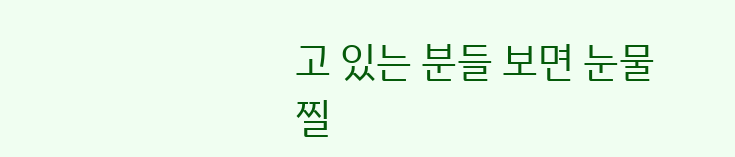고 있는 분들 보면 눈물 찔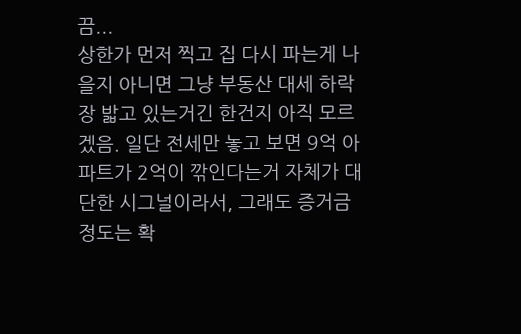끔...
상한가 먼저 찍고 집 다시 파는게 나을지 아니면 그냥 부동산 대세 하락 장 밟고 있는거긴 한건지 아직 모르겠음. 일단 전세만 놓고 보면 9억 아파트가 2억이 깎인다는거 자체가 대단한 시그널이라서, 그래도 증거금 정도는 확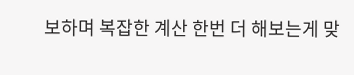보하며 복잡한 계산 한번 더 해보는게 맞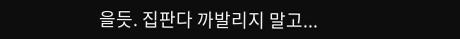을듯. 집판다 까발리지 말고...